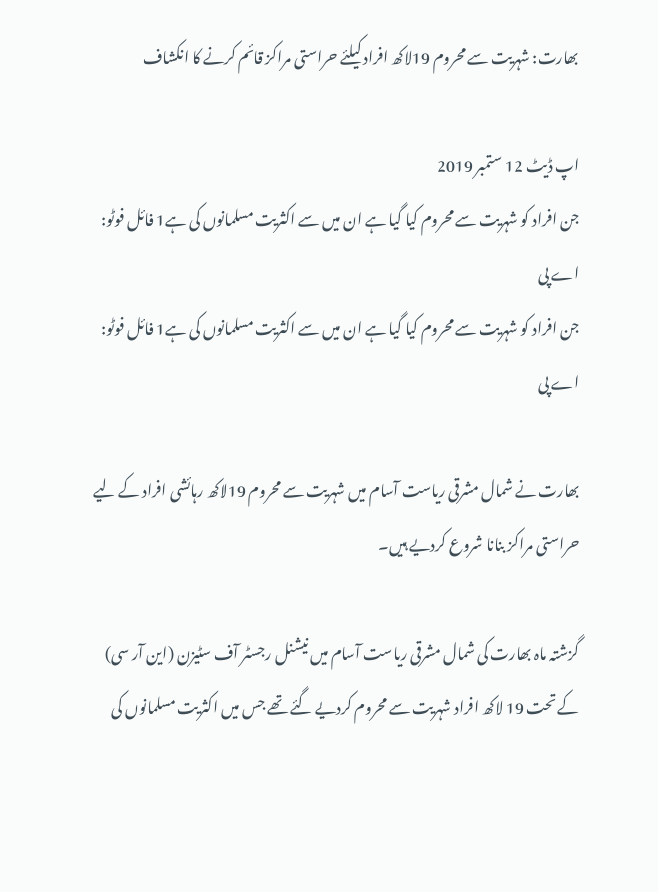بھارت: شہریت سے محروم 19لاکھ افراد کیلئے حراستی مراکز قائم کرنے کا انکشاف

اپ ڈیٹ 12 ستمبر 2019
جن افراد کو شہریت سے محروم کیا گیا ہے ان میں سے اکثریت مسلمانوں کی ہے1 فائل فوٹو: اے پی
جن افراد کو شہریت سے محروم کیا گیا ہے ان میں سے اکثریت مسلمانوں کی ہے1 فائل فوٹو: اے پی

بھارت نے شمال مشرقی ریاست آسام میں شہریت سے محروم 19لاکھ رہائشی افراد کے لیے حراستی مراکز بنانا شروع کردیے ہیں۔

گزشتہ ماہ بھارت کی شمال مشرقی ریاست آسام میں نیشنل رجسٹر آف سٹیزن (این آر سی) کے تحت 19 لاکھ افراد شہریت سے محروم کردیے گئے تھے جس میں اکثریت مسلمانوں کی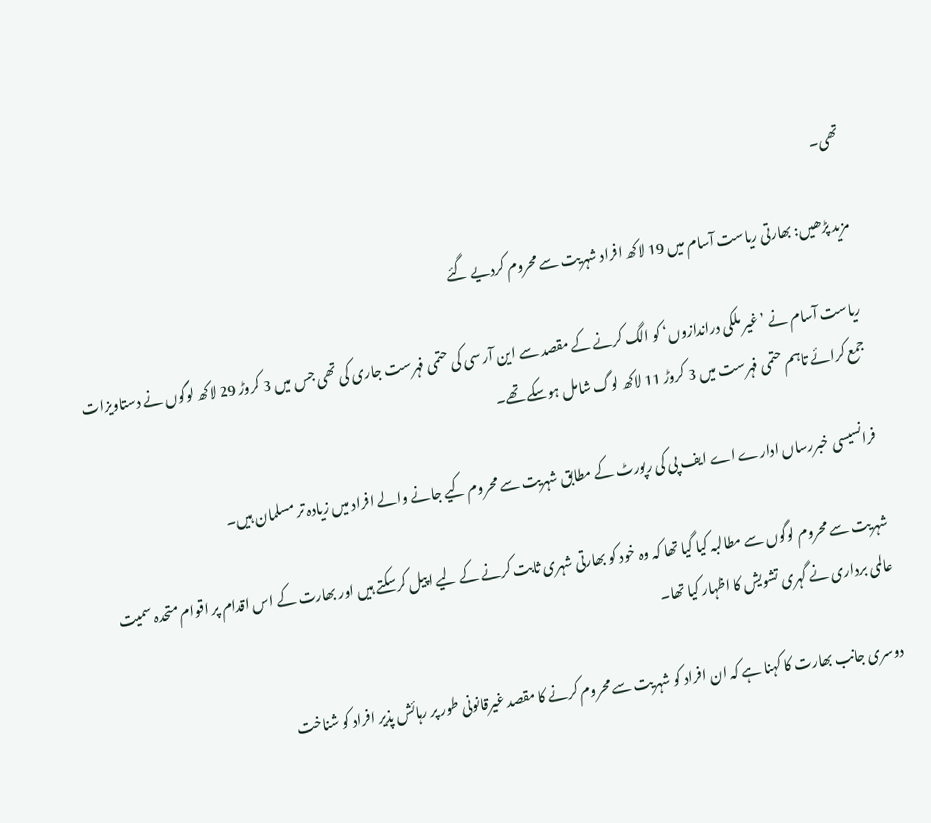تھی۔

مزید پڑھیں: بھارتی ریاست آسام میں 19 لاکھ افراد شہریت سے محروم کردیے گئے

ریاست آسام نے ’غیر ملکی دراندازوں‘ کو الگ کرنے کے مقصد سے این آر سی کی حتمی فہرست جاری کی تھی جس میں 3 کروڑ 29 لاکھ لوگوں نے دستاویزات جمع کرائے تاہم حتمی فہرست میں 3 کروڑ 11 لاکھ لوگ شامل ہوسکے تھے۔

فرانسیسی خبررساں ادارے اے ایف پی کی رپورٹ کے مطابق شہریت سے محروم کیے جانے والے افراد میں زیادہ تر مسلمان ہیں۔

شہریت سے محروم لوگوں سے مطالبہ کیا گیا تھا کہ وہ خود کو بھارتی شہری ثابت کرنے کے لیے اپیل کرسکتے ہیں اور بھارت کے اس اقدام پر اقوام متحدہ سمیت عالمی برداری نے گہری تشویش کا اظہار کیا تھا۔

دوسری جانب بھارت کا کہنا ہے کہ ان افراد کو شہریت سے محروم کرنے کا مقصد غیرقانونی طور پر رہائش پذیر افراد کو شناخت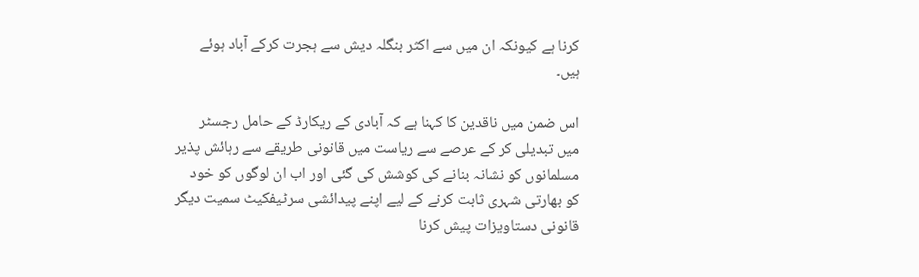کرنا ہے کیونکہ ان میں سے اکثر بنگلہ دیش سے ہجرت کرکے آباد ہوئے ہیں۔

اس ضمن میں ناقدین کا کہنا ہے کہ آبادی کے ریکارڈ کے حامل رجسٹر میں تبدیلی کر کے عرصے سے ریاست میں قانونی طریقے سے رہائش پذیر مسلمانوں کو نشانہ بنانے کی کوشش کی گئی اور اب ان لوگوں کو خود کو بھارتی شہری ثابت کرنے کے لیے اپنے پیدائشی سرٹیفکیٹ سمیت دیگر قانونی دستاویزات پیش کرنا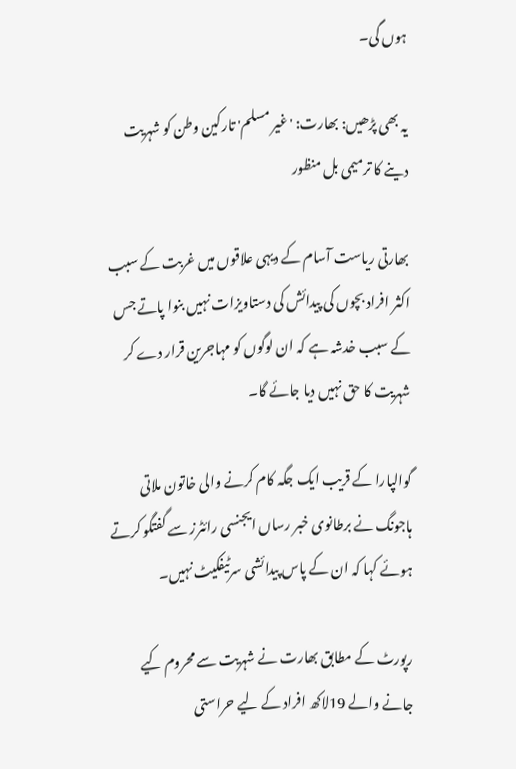ہوں گی۔

یہ بھی پڑھیں: بھارت: 'غیر مسلم' تارکین وطن کو شہریت دینے کا ترمیمی بل منظور

بھارتی ریاست آسام کے دیہی علاقوں میں غربت کے سبب اکثر افراد بچوں کی پیدائش کی دستاویزات نہیں بنوا پاتے جس کے سبب خدشہ ہے کہ ان لوگوں کو مہاجرین قرار دے کر شہریت کا حق نہیں دیا جائے گا۔

گوالپارا کے قریب ایک جگہ کام کرنے والی خاتون ملاتی ہاجونگ نے برطانوی خبر رساں ایجنسی رائٹرز سے گفتگو کرتے ہوئے کہا کہ ان کے پاس پیدائشی سرٹیفکیٹ نہیں۔

رپورٹ کے مطابق بھارت نے شہریت سے محروم کیے جانے والے 19لاکھ افراد کے لیے حراستی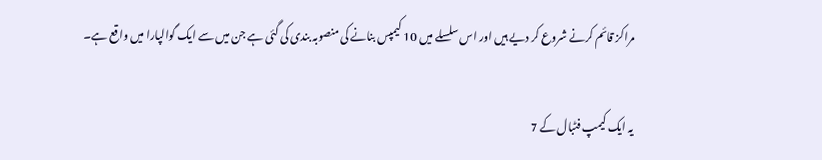مراکز قائم کرنے شروع کر دیے ہیں اور اس سلسلے میں 10 کیمپس بنانے کی منصوبہ بندی کی گئی ہے جن میں سے ایک گوالپارا میں واقع ہے۔

یہ ایک کیمپ فٹبال کے 7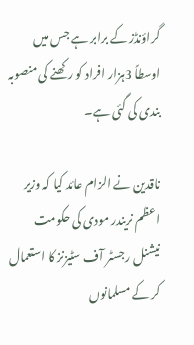گراؤنڈز کے برابر ہے جس میں اوسطاً 3ہزار افراد کو رکھنے کی منصوبہ بندی کی گئی ہے۔

ناقدین نے الزام عائد کیا کہ وزیر اعظم نریندر مودی کی حکومت نیشنل رجسٹر آف سٹیزنز کا استعمال کر کے مسلمانوں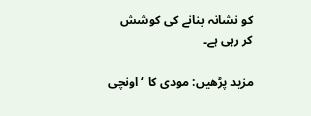کو نشانہ بنانے کی کوشش کر رہی ہے۔

مزید پڑھیں: مودی کا ‘اونچی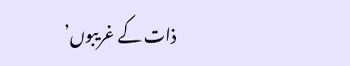ذات کے غریبوں’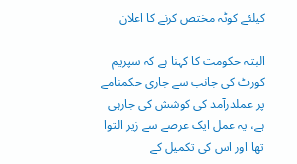کیلئے کوٹہ مختص کرنے کا اعلان

البتہ حکومت کا کہنا ہے کہ سپریم کورٹ کی جانب سے جاری حکمنامے پر عملدرآمد کی کوشش کی جارہی ہے، یہ عمل ایک عرصے سے زیر التوا تھا اور اس کی تکمیل کے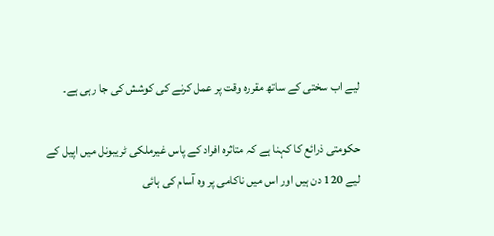لیے اب سختی کے ساتھ مقررہ وقت پر عمل کرنے کی کوشش کی جا رہی ہے۔

حکومتی ذرائع کا کہنا ہے کہ متاثرہ افراد کے پاس غیرملکی ٹریبونل میں اپیل کے لیے 120 دن ہیں اور اس میں ناکامی پر وہ آسام کی ہائی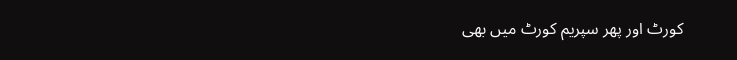کورٹ اور پھر سپریم کورٹ میں بھی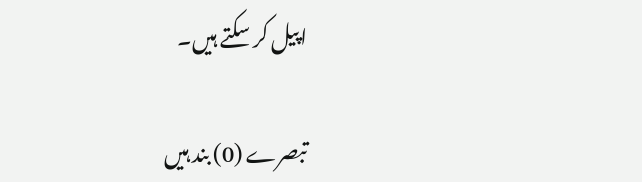اپیل کر سکتے ہیں۔

تبصرے (0) بند ہیں